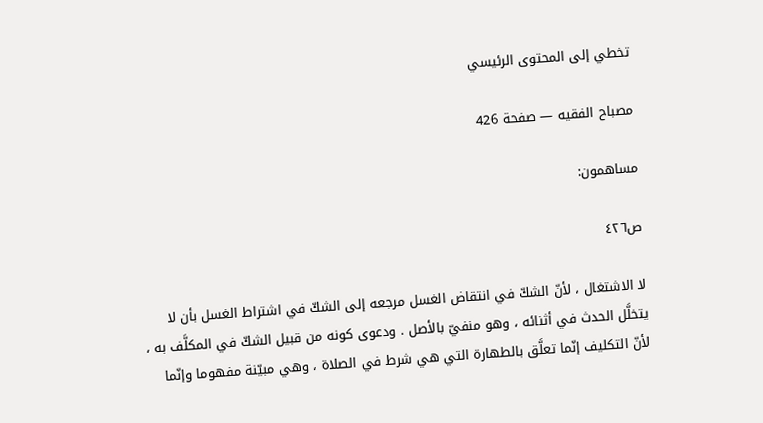تخطي إلى المحتوى الرئيسي

مصباح الفقيه — صفحة 426

مساهمون:

ص٤٢٦

لا الاشتغال ، لأنّ الشكّ في انتقاض الغسل مرجعه إلى الشكّ في اشتراط الغسل بأن لا يتخلَّل الحدث في أثنائه ، وهو منفيّ بالأصل . ودعوى كونه من قبيل الشكّ في المكلَّف به ، لأنّ التكليف إنّما تعلَّق بالطهارة التي هي شرط في الصلاة ، وهي مبيّنة مفهوما وإنّما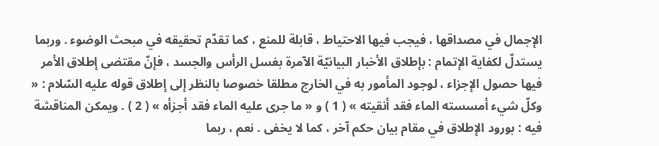الإجمال في مصداقها ، فيجب فيها الاحتياط ، قابلة للمنع ، كما تقدّم تحقيقه في مبحث الوضوء . وربما يستدلّ لكفاية الإتمام : بإطلاق الأخبار البيانيّة الآمرة بغسل الرأس والجسد ، فإنّ مقتضى إطلاق الأمر فيها حصول الإجزاء ، لوجود المأمور به في الخارج مطلقا خصوصا بالنظر إلى إطلاق قوله عليه السّلام : « وكلّ شيء أمسسته الماء فقد أنقيته » ( 1 ) و « ما جرى عليه الماء فقد أجزأه » ( 2 ) . ويمكن المناقشة فيه : بورود الإطلاق في مقام بيان حكم آخر ، كما لا يخفى . نعم ، ربما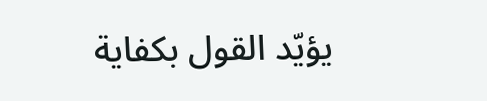يؤيّد القول بكفاية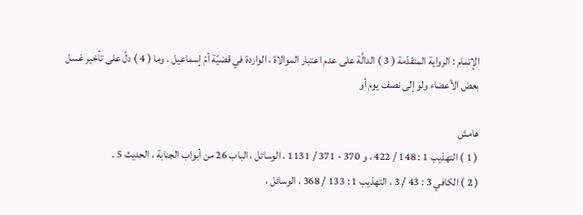الإتمام : الرواية المتقدّمة ( 3 ) الدالَّة على عدم اعتبار الموالاة ، الواردة في قضيّة أمّ إسماعيل . وما ( 4 ) دلّ على تأخير غسل بعض الأعضاء ولو إلى نصف يوم أو

هامش
( 1 ) التهذيب 1 : 148 / 422 ، و 370 - 371 / 1131 ، الوسائل ، الباب 26 من أبواب الجنابة ، الحديث 5 .
( 2 ) الكافي 3 : 43 / 3 ، التهذيب 1 : 133 / 368 ، الوسائل ،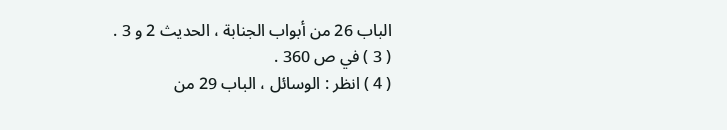الباب 26 من أبواب الجنابة ، الحديث 2 و 3 .
( 3 ) في ص 360 .
( 4 ) انظر : الوسائل ، الباب 29 من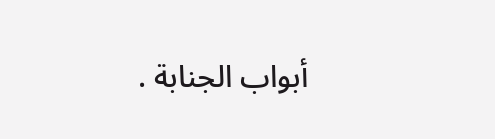أبواب الجنابة .